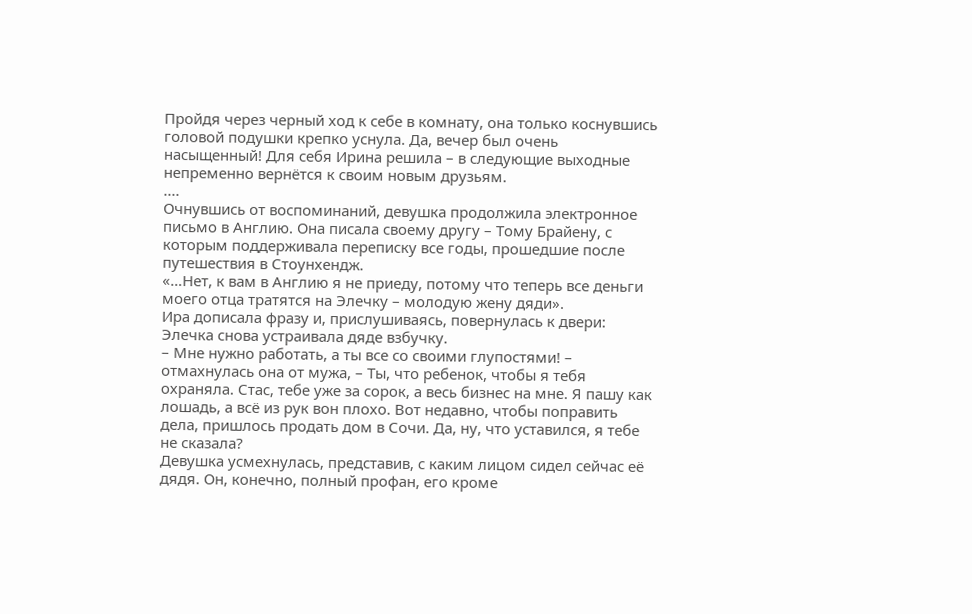Пройдя через черный ход к себе в комнату, она только коснувшись головой подушки крепко уснула. Да, вечер был очень насыщенный! Для себя Ирина решила – в следующие выходные непременно вернётся к своим новым друзьям.
....
Очнувшись от воспоминаний, девушка продолжила электронное письмо в Англию. Она писала своему другу – Тому Брайену, с которым поддерживала переписку все годы, прошедшие после путешествия в Стоунхендж.
«…Нет, к вам в Англию я не приеду, потому что теперь все деньги моего отца тратятся на Элечку – молодую жену дяди».
Ира дописала фразу и, прислушиваясь, повернулась к двери: Элечка снова устраивала дяде взбучку.
– Мне нужно работать, а ты все со своими глупостями! – отмахнулась она от мужа, – Ты, что ребенок, чтобы я тебя охраняла. Стас, тебе уже за сорок, а весь бизнес на мне. Я пашу как лошадь, а всё из рук вон плохо. Вот недавно, чтобы поправить дела, пришлось продать дом в Сочи. Да, ну, что уставился, я тебе не сказала?
Девушка усмехнулась, представив, с каким лицом сидел сейчас её дядя. Он, конечно, полный профан, его кроме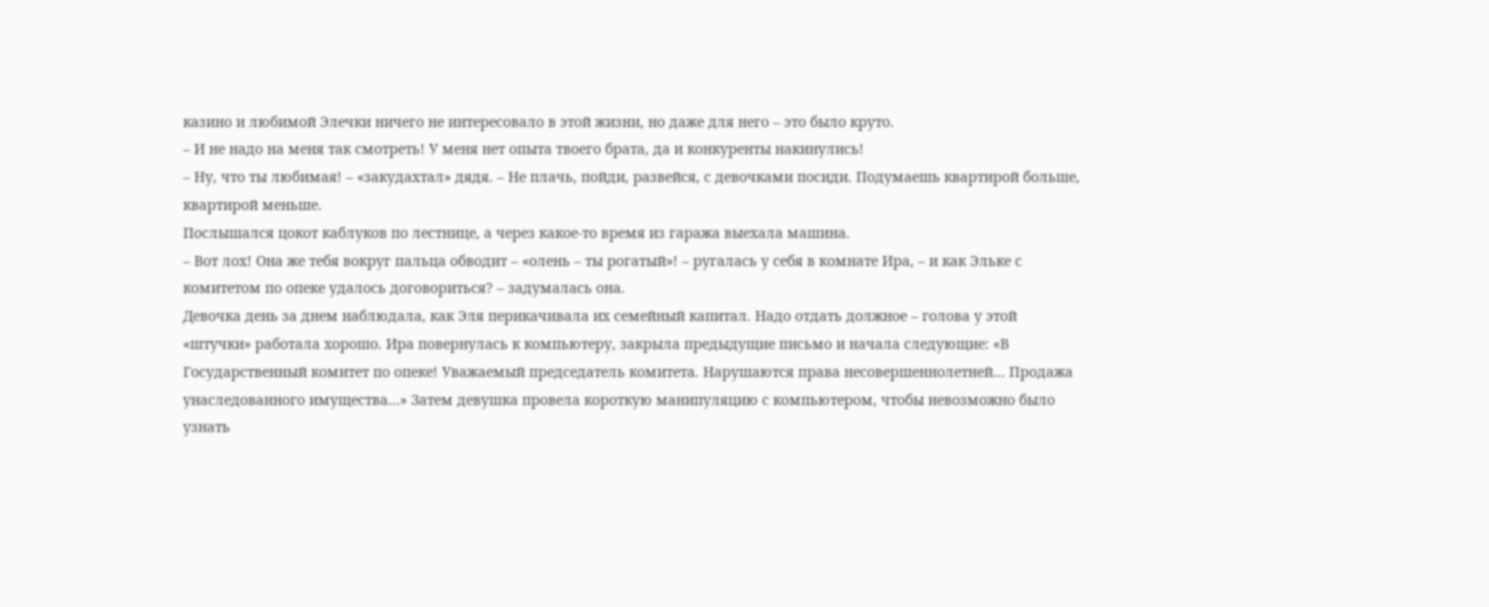казино и любимой Элечки ничего не интересовало в этой жизни, но даже для него – это было круто.
– И не надо на меня так смотреть! У меня нет опыта твоего брата, да и конкуренты накинулись!
– Ну, что ты любимая! – «закудахтал» дядя. – Не плачь, пойди, развейся, с девочками посиди. Подумаешь квартирой больше, квартирой меньше.
Послышался цокот каблуков по лестнице, а через какое-то время из гаража выехала машина.
– Вот лох! Она же тебя вокруг пальца обводит – «олень – ты рогатый»! – ругалась у себя в комнате Ира, – и как Эльке с комитетом по опеке удалось договориться? – задумалась она.
Девочка день за днем наблюдала, как Эля перикачивала их семейный капитал. Надо отдать должное – голова у этой «штучки» работала хорошо. Ира повернулась к компьютеру, закрыла предыдущие письмо и начала следующие: «В Государственный комитет по опеке! Уважаемый председатель комитета. Нарушаются права несовершеннолетней… Продажа унаследованного имущества…» Затем девушка провела короткую манипуляцию с компьютером, чтобы невозможно было узнать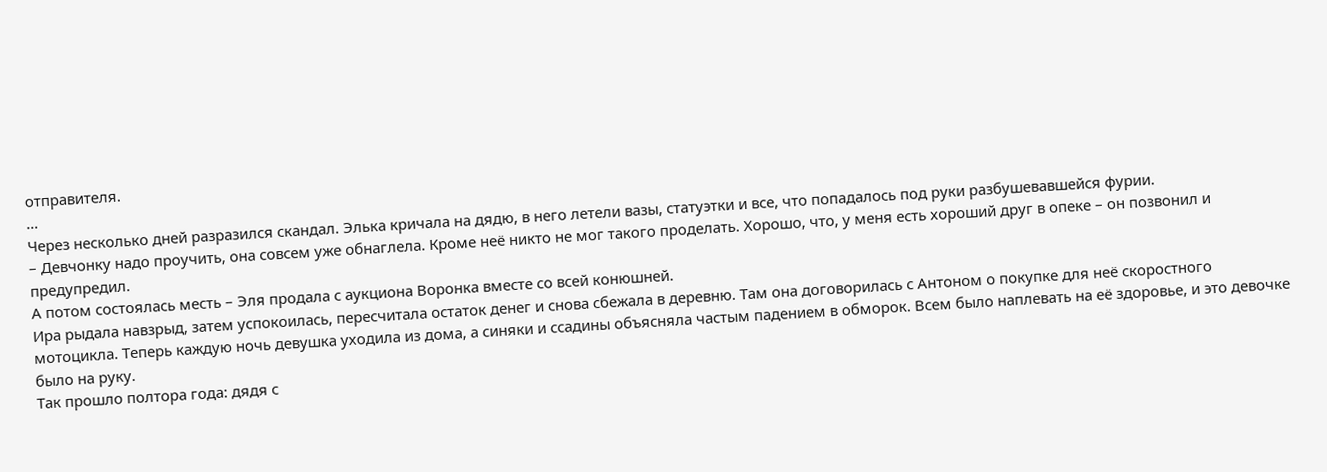отправителя.
…
Через несколько дней разразился скандал. Элька кричала на дядю, в него летели вазы, статуэтки и все, что попадалось под руки разбушевавшейся фурии.
– Девчонку надо проучить, она совсем уже обнаглела. Кроме неё никто не мог такого проделать. Хорошо, что, у меня есть хороший друг в опеке – он позвонил и предупредил.
А потом состоялась месть – Эля продала с аукциона Воронка вместе со всей конюшней.
Ира рыдала навзрыд, затем успокоилась, пересчитала остаток денег и снова сбежала в деревню. Там она договорилась с Антоном о покупке для неё скоростного мотоцикла. Теперь каждую ночь девушка уходила из дома, а синяки и ссадины объясняла частым падением в обморок. Всем было наплевать на её здоровье, и это девочке было на руку.
Так прошло полтора года: дядя с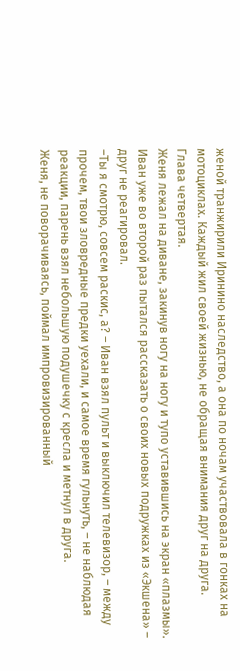женой транжирили Иринино наследство, а она по ночам участвовала в гонках на мотоциклах. Каждый жил своей жизнью, не обращая внимания друг на друга.
Глава четвертая.
Женя лежал на диване, закинув ногу на ногу и тупо уставившись на экран «плазмы». Иван уже во второй раз пытался рассказать о своих новых подружках из «Экшена» – друг не реагировал.
–Ты я смотрю, совсем раскис, а? – Иван взял пульт и выключил телевизор, – между прочем, твои зловредные предки уехали, и самое время гульнуть, – не наблюдая реакции, парень взял небольшую подушечку с кресла и метнул в друга.
Женя, не поворачиваясь, поймал импровизированный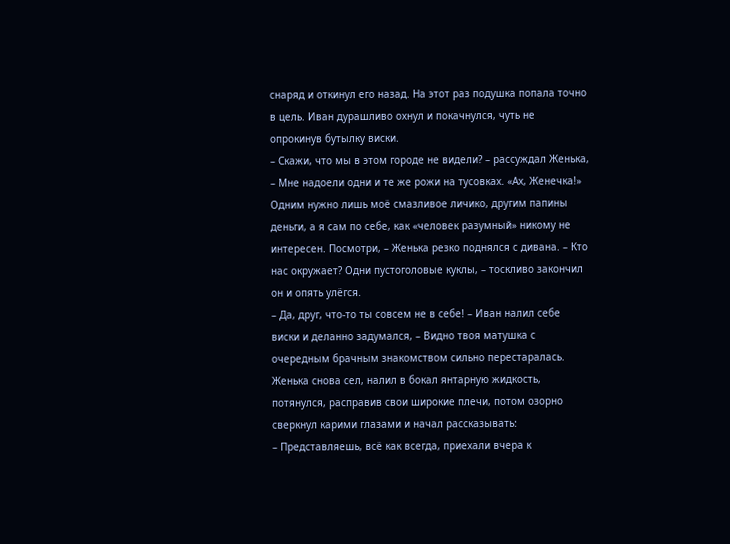снаряд и откинул его назад. На этот раз подушка попала точно в цель. Иван дурашливо охнул и покачнулся, чуть не опрокинув бутылку виски.
– Скажи, что мы в этом городе не видели? – рассуждал Женька, – Мне надоели одни и те же рожи на тусовках. «Ах, Женечка!» Одним нужно лишь моё смазливое личико, другим папины деньги, а я сам по себе, как «человек разумный» никому не интересен. Посмотри, – Женька резко поднялся с дивана. – Кто нас окружает? Одни пустоголовые куклы, – тоскливо закончил он и опять улёгся.
– Да, друг, что-то ты совсем не в себе! – Иван налил себе виски и деланно задумался, – Видно твоя матушка с очередным брачным знакомством сильно перестаралась.
Женька снова сел, налил в бокал янтарную жидкость, потянулся, расправив свои широкие плечи, потом озорно сверкнул карими глазами и начал рассказывать:
– Представляешь, всё как всегда, приехали вчера к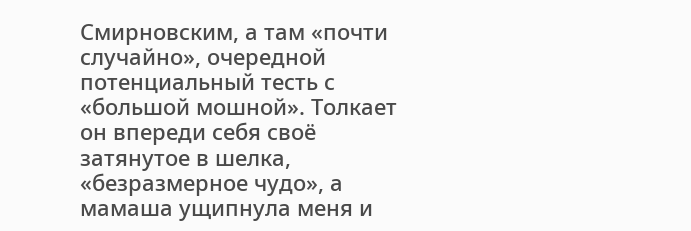Смирновским, а там «почти случайно», очередной потенциальный тесть с «большой мошной». Толкает он впереди себя своё затянутое в шелка, «безразмерное чудо», а мамаша ущипнула меня и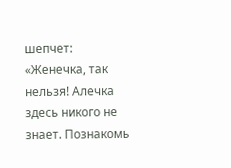шепчет: «Женечка, так нельзя! Алечка здесь никого не знает. Познакомь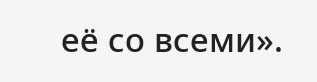её со всеми».